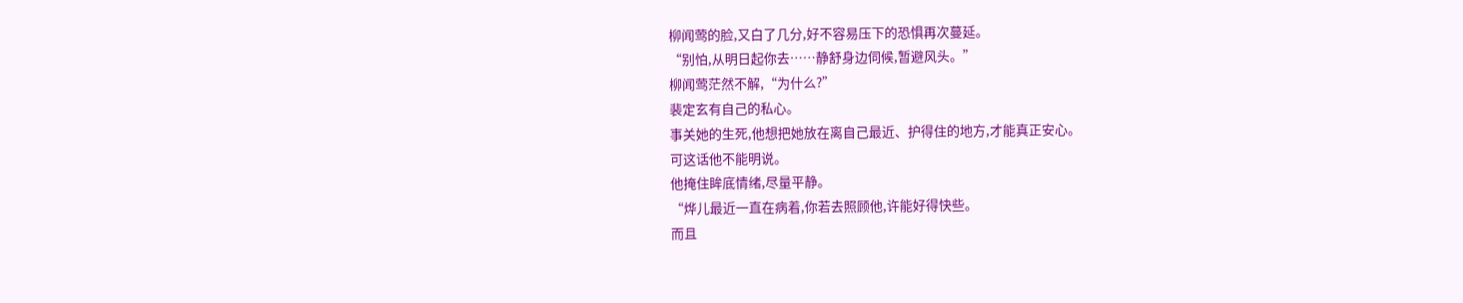柳闻莺的脸,又白了几分,好不容易压下的恐惧再次蔓延。
“别怕,从明日起你去……静舒身边伺候,暂避风头。”
柳闻莺茫然不解,“为什么?”
裴定玄有自己的私心。
事关她的生死,他想把她放在离自己最近、护得住的地方,才能真正安心。
可这话他不能明说。
他掩住眸底情绪,尽量平静。
“烨儿最近一直在病着,你若去照顾他,许能好得快些。
而且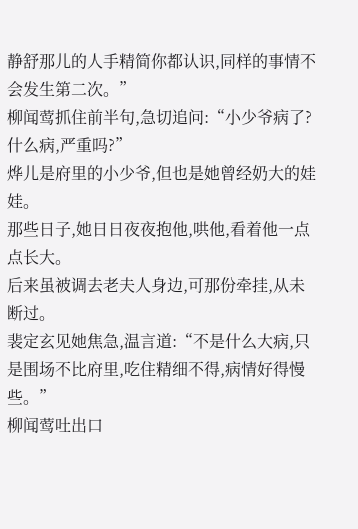静舒那儿的人手精简你都认识,同样的事情不会发生第二次。”
柳闻莺抓住前半句,急切追问:“小少爷病了?什么病,严重吗?”
烨儿是府里的小少爷,但也是她曾经奶大的娃娃。
那些日子,她日日夜夜抱他,哄他,看着他一点点长大。
后来虽被调去老夫人身边,可那份牵挂,从未断过。
裴定玄见她焦急,温言道:“不是什么大病,只是围场不比府里,吃住精细不得,病情好得慢些。”
柳闻莺吐出口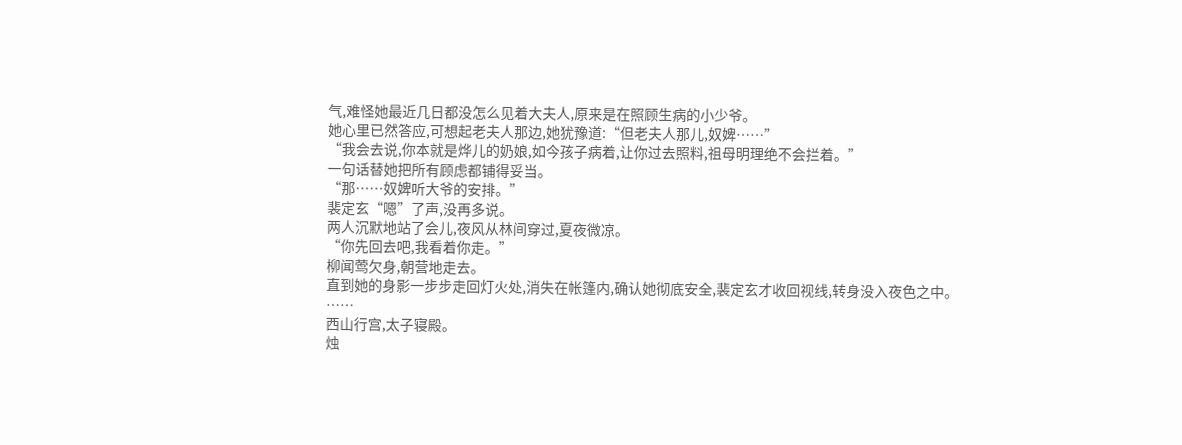气,难怪她最近几日都没怎么见着大夫人,原来是在照顾生病的小少爷。
她心里已然答应,可想起老夫人那边,她犹豫道:“但老夫人那儿,奴婢……”
“我会去说,你本就是烨儿的奶娘,如今孩子病着,让你过去照料,祖母明理绝不会拦着。”
一句话替她把所有顾虑都铺得妥当。
“那……奴婢听大爷的安排。”
裴定玄“嗯”了声,没再多说。
两人沉默地站了会儿,夜风从林间穿过,夏夜微凉。
“你先回去吧,我看着你走。”
柳闻莺欠身,朝营地走去。
直到她的身影一步步走回灯火处,消失在帐篷内,确认她彻底安全,裴定玄才收回视线,转身没入夜色之中。
……
西山行宫,太子寝殿。
烛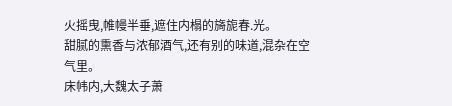火摇曳,帷幔半垂,遮住内榻的旖旎春.光。
甜腻的熏香与浓郁酒气,还有别的味道,混杂在空气里。
床帏内,大魏太子萧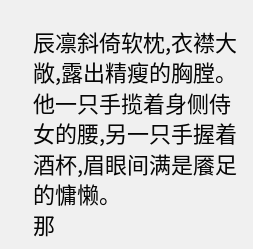辰凛斜倚软枕,衣襟大敞,露出精瘦的胸膛。
他一只手揽着身侧侍女的腰,另一只手握着酒杯,眉眼间满是餍足的慵懒。
那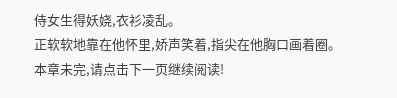侍女生得妖娆,衣衫凌乱。
正软软地靠在他怀里,娇声笑着,指尖在他胸口画着圈。
本章未完,请点击下一页继续阅读!